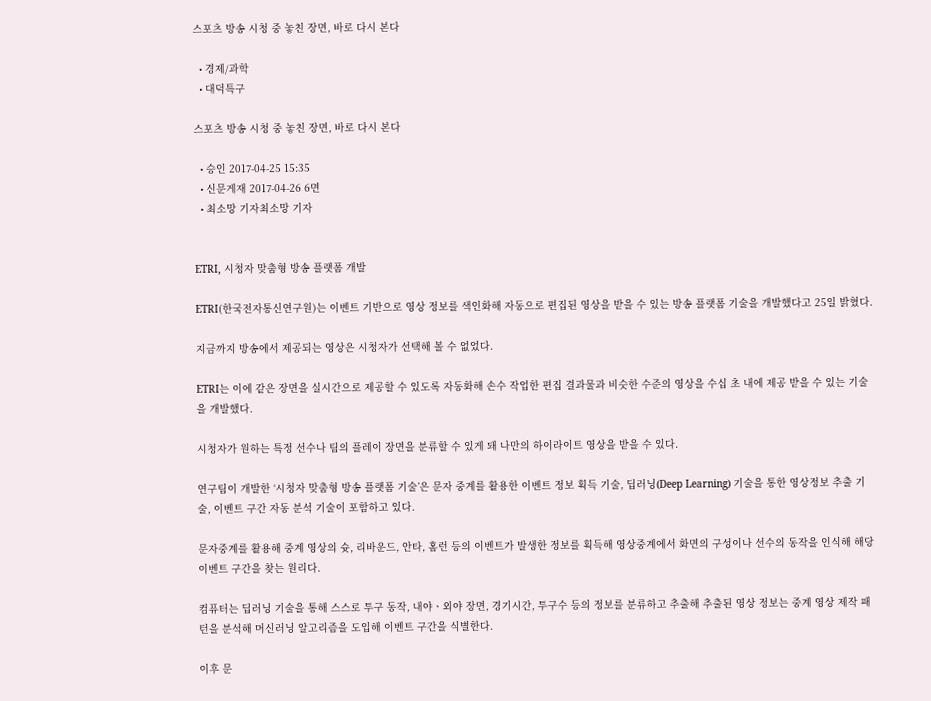스포츠 방송 시청 중 놓친 장면, 바로 다시 본다

  • 경제/과학
  • 대덕특구

스포츠 방송 시청 중 놓친 장면, 바로 다시 본다

  • 승인 2017-04-25 15:35
  • 신문게재 2017-04-26 6면
  • 최소망 기자최소망 기자


ETRI, 시청자 맞춤형 방송 플랫폼 개발

ETRI(한국전자통신연구원)는 이벤트 기반으로 영상 정보를 색인화해 자동으로 편집된 영상을 받을 수 있는 방송 플랫폼 기술을 개발했다고 25일 밝혔다.

지금까지 방송에서 제공되는 영상은 시청자가 선택해 볼 수 없었다.

ETRI는 이에 같은 장면을 실시간으로 제공할 수 있도록 자동화해 손수 작업한 편집 결과물과 비슷한 수준의 영상을 수십 초 내에 제공 받을 수 있는 기술을 개발했다.

시청자가 원하는 특정 선수나 팀의 플레이 장면을 분류할 수 있게 돼 나만의 하이라이트 영상을 받을 수 있다.

연구팀이 개발한 ‘시청자 맞춤형 방송 플랫폼 기술’은 문자 중계를 활용한 이벤트 정보 획득 기술, 딥러닝(Deep Learning) 기술을 통한 영상정보 추출 기술, 이벤트 구간 자동 분석 기술이 포함하고 있다.

문자중계를 활용해 중계 영상의 슛, 리바운드, 안타, 홈런 등의 이벤트가 발생한 정보를 획득해 영상중계에서 화면의 구성이나 선수의 동작을 인식해 해당 이벤트 구간을 찾는 원리다.

컴퓨터는 딥러닝 기술을 통해 스스로 투구 동작, 내야ㆍ외야 장면, 경기시간, 투구수 등의 정보를 분류하고 추출해 추출된 영상 정보는 중계 영상 제작 패턴을 분석해 머신러닝 알고리즘을 도입해 이벤트 구간을 식별한다.

이후 문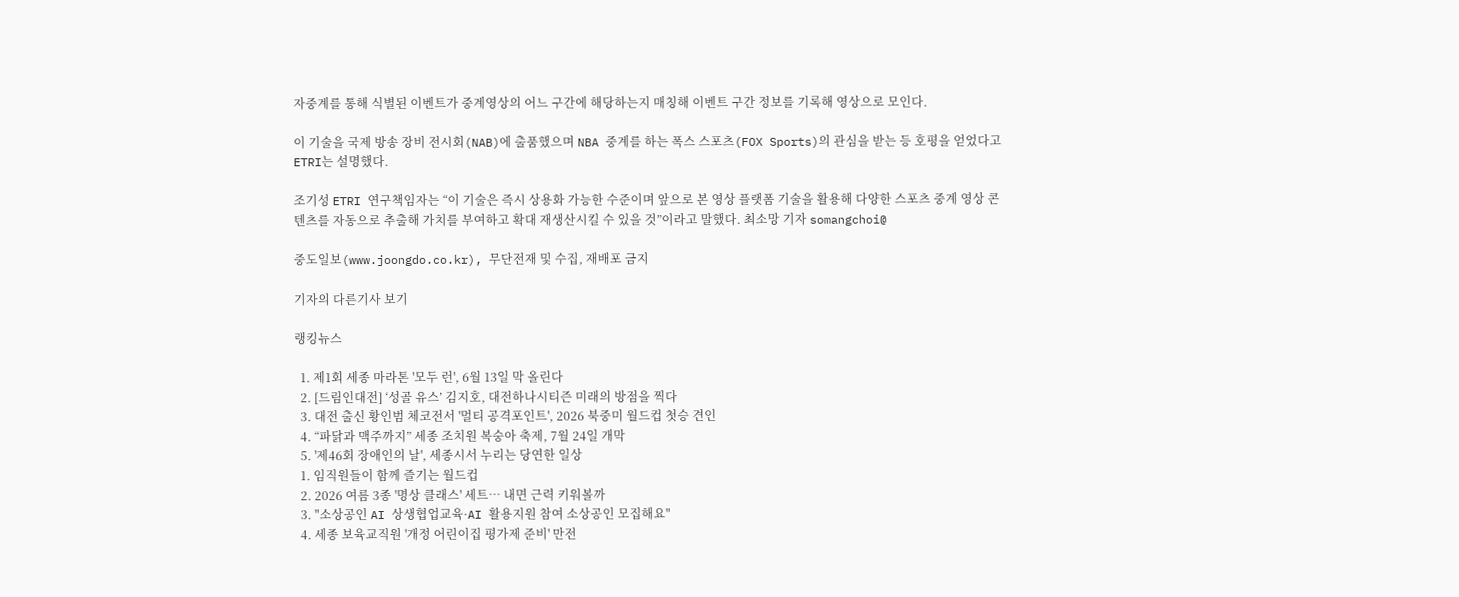자중계를 통해 식별된 이벤트가 중계영상의 어느 구간에 해당하는지 매칭해 이벤트 구간 정보를 기록해 영상으로 모인다.

이 기술을 국제 방송 장비 전시회(NAB)에 출품했으며 NBA 중계를 하는 폭스 스포츠(FOX Sports)의 관심을 받는 등 호평을 얻었다고 ETRI는 설명했다.

조기성 ETRI 연구책임자는 “이 기술은 즉시 상용화 가능한 수준이며 앞으로 본 영상 플랫폼 기술을 활용해 다양한 스포츠 중계 영상 콘텐츠를 자동으로 추출해 가치를 부여하고 확대 재생산시킬 수 있을 것”이라고 말했다. 최소망 기자 somangchoi@

중도일보(www.joongdo.co.kr), 무단전재 및 수집, 재배포 금지

기자의 다른기사 보기

랭킹뉴스

  1. 제1회 세종 마라톤 '모두 런', 6월 13일 막 올린다
  2. [드림인대전] ‘성골 유스’ 김지호, 대전하나시티즌 미래의 방점을 찍다
  3. 대전 출신 황인범 체코전서 '멀티 공격포인트', 2026 북중미 월드컵 첫승 견인
  4. “파닭과 맥주까지” 세종 조치원 복숭아 축제, 7월 24일 개막
  5. '제46회 장애인의 날', 세종시서 누리는 당연한 일상
  1. 임직원들이 함께 즐기는 월드컵
  2. 2026 여름 3종 '명상 클래스' 세트… 내면 근력 키워볼까
  3. "소상공인 AI 상생협업교육·AI 활용지원 참여 소상공인 모집해요"
  4. 세종 보육교직원 '개정 어린이집 평가제 준비' 만전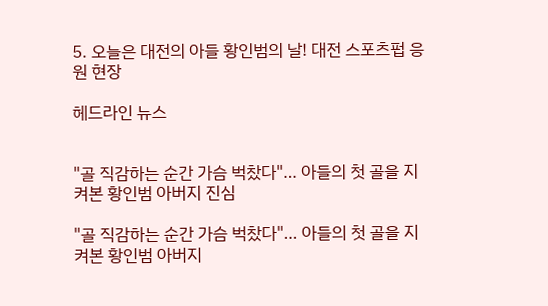5. 오늘은 대전의 아들 황인범의 날! 대전 스포츠펍 응원 현장

헤드라인 뉴스


"골 직감하는 순간 가슴 벅찼다"… 아들의 첫 골을 지켜본 황인범 아버지 진심

"골 직감하는 순간 가슴 벅찼다"… 아들의 첫 골을 지켜본 황인범 아버지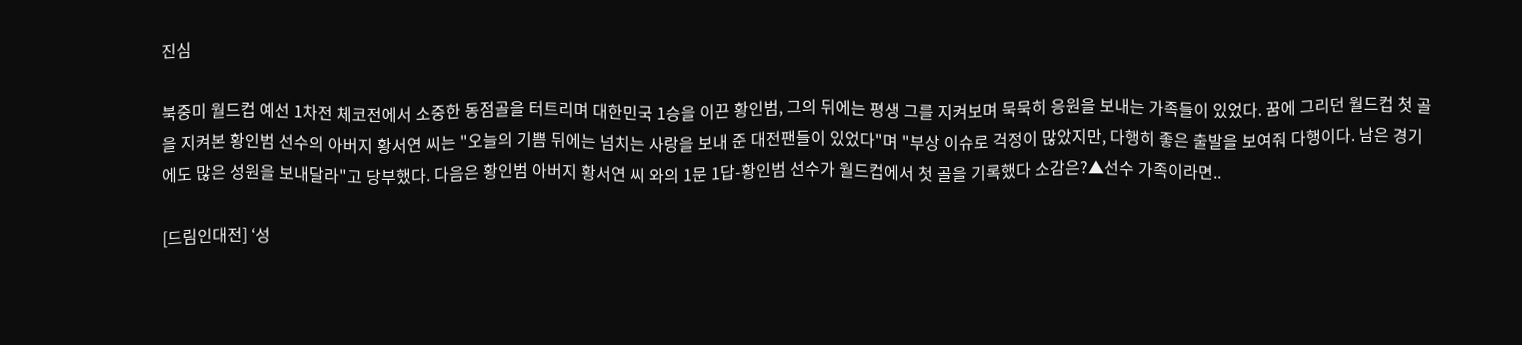진심

북중미 월드컵 예선 1차전 체코전에서 소중한 동점골을 터트리며 대한민국 1승을 이끈 황인범, 그의 뒤에는 평생 그를 지켜보며 묵묵히 응원을 보내는 가족들이 있었다. 꿈에 그리던 월드컵 첫 골을 지켜본 황인범 선수의 아버지 황서연 씨는 "오늘의 기쁨 뒤에는 넘치는 사랑을 보내 준 대전팬들이 있었다"며 "부상 이슈로 걱정이 많았지만, 다행히 좋은 출발을 보여줘 다행이다. 남은 경기에도 많은 성원을 보내달라"고 당부했다. 다음은 황인범 아버지 황서연 씨 와의 1문 1답-황인범 선수가 월드컵에서 첫 골을 기록했다 소감은?▲선수 가족이라면..

[드림인대전] ‘성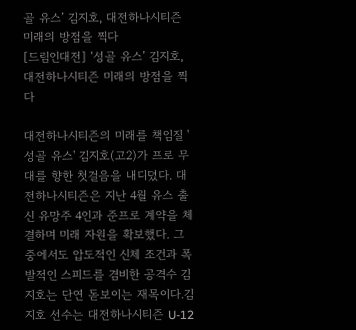골 유스’ 김지호, 대전하나시티즌 미래의 방점을 찍다
[드림인대전] ‘성골 유스’ 김지호, 대전하나시티즌 미래의 방점을 찍다

대전하나시티즌의 미래를 책임질 '성골 유스' 김지호(고2)가 프로 무대를 향한 첫걸음을 내디뎠다. 대전하나시티즌은 지난 4월 유스 출신 유망주 4인과 준프로 계약을 체결하며 미래 자원을 확보했다. 그중에서도 압도적인 신체 조건과 폭발적인 스피드를 겸비한 공격수 김지호는 단연 돋보이는 재목이다.김지호 선수는 대전하나시티즌 U-12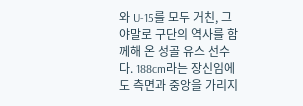와 U-15를 모두 거친, 그야말로 구단의 역사를 함께해 온 성골 유스 선수다. 188cm라는 장신임에도 측면과 중앙을 가리지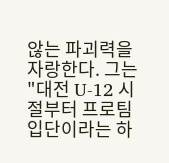않는 파괴력을 자랑한다. 그는 "대전 U-12 시절부터 프로팀 입단이라는 하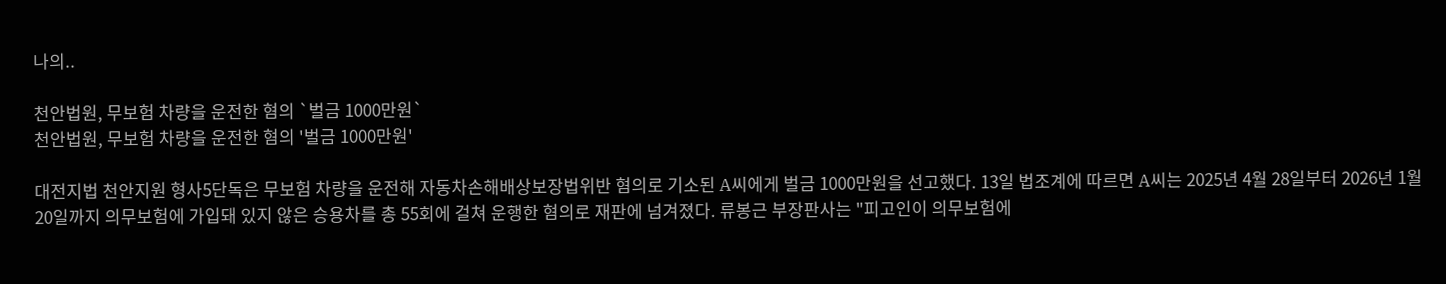나의..

천안법원, 무보험 차량을 운전한 혐의 `벌금 1000만원`
천안법원, 무보험 차량을 운전한 혐의 '벌금 1000만원'

대전지법 천안지원 형사5단독은 무보험 차량을 운전해 자동차손해배상보장법위반 혐의로 기소된 A씨에게 벌금 1000만원을 선고했다. 13일 법조계에 따르면 A씨는 2025년 4월 28일부터 2026년 1월 20일까지 의무보험에 가입돼 있지 않은 승용차를 총 55회에 걸쳐 운행한 혐의로 재판에 넘겨졌다. 류봉근 부장판사는 "피고인이 의무보험에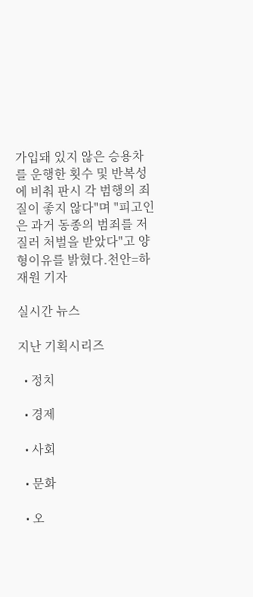가입돼 있지 않은 승용차를 운행한 횟수 및 반복성에 비춰 판시 각 범행의 죄질이 좋지 않다"며 "피고인은 과거 동종의 범죄를 저질러 처벌을 받았다"고 양형이유를 밝혔다.천안=하재원 기자

실시간 뉴스

지난 기획시리즈

  • 정치

  • 경제

  • 사회

  • 문화

  • 오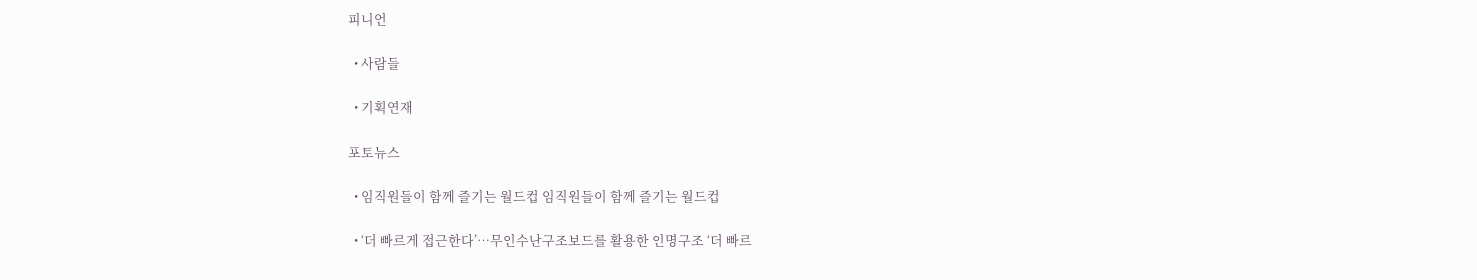피니언

  • 사람들

  • 기획연재

포토뉴스

  • 임직원들이 함께 즐기는 월드컵 임직원들이 함께 즐기는 월드컵

  • ‘더 빠르게 접근한다’…무인수난구조보드를 활용한 인명구조 ‘더 빠르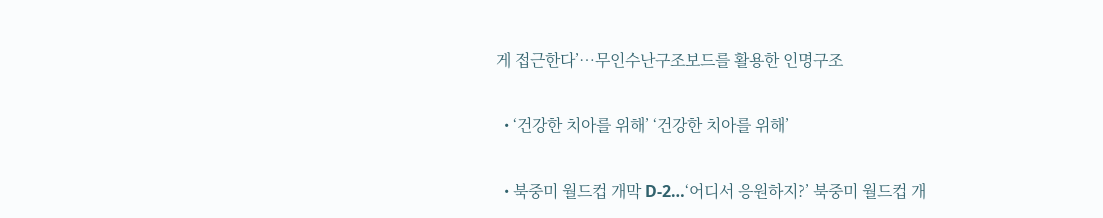게 접근한다’…무인수난구조보드를 활용한 인명구조

  • ‘건강한 치아를 위해’ ‘건강한 치아를 위해’

  • 북중미 월드컵 개막 D-2…‘어디서 응원하지?’ 북중미 월드컵 개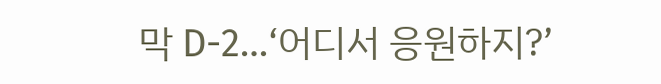막 D-2…‘어디서 응원하지?’